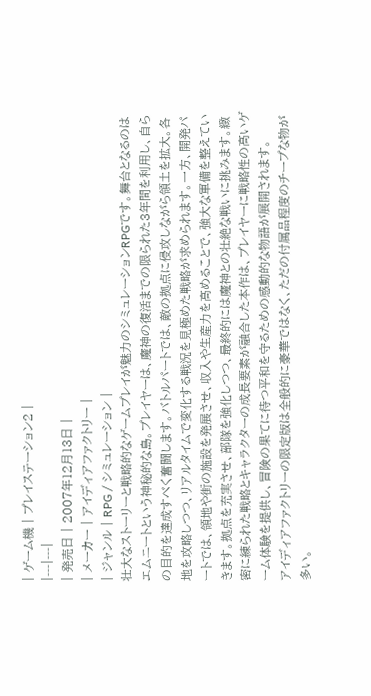| ゲーム機 | プレイステーション2 |
|---|---|
| 発売日 | 2007年12月13日 |
| メーカー | アイディアファクトリー |
| ジャンル | RPG / シミュレーション |
壮大なストーリーと戦略的なゲームプレイが魅力のシミュレーションRPGです。舞台となるのはエムニートという神秘的な島。プレイヤーは、魔神の復活までの限られた3年間を利用し、自らの目的を達成すべく奮闘します。バトルパートでは、敵の拠点に侵攻しながら領土を拡大。各地を攻略しつつ、リアルタイムで変化する戦況を見極めた戦略が求められます。一方、開発パートでは、領地や街の施設を発展させ、収入や生産力を高めることで、強大な軍備を整えていきます。拠点を充実させ、部隊を強化しつつ、最終的には魔神との壮絶な戦いに挑みます。緻密に練られた戦略とキャラクターの成長要素が融合した本作は、プレイヤーに戦略性の高いゲーム体験を提供し、冒険の果てに待つ平和を守るための感動的な物語が展開されます。
アイディアファクトリーの限定版は全般的に豪華ではなく、ただの付属品程度のチープな物が多い。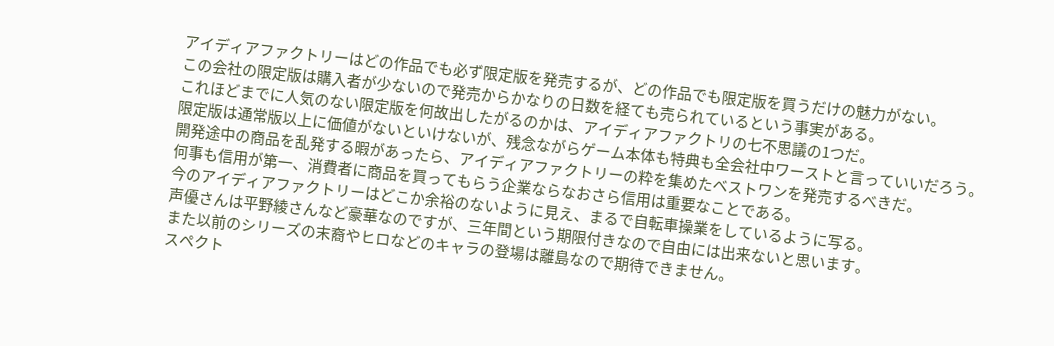アイディアファクトリーはどの作品でも必ず限定版を発売するが、どの作品でも限定版を買うだけの魅力がない。
この会社の限定版は購入者が少ないので発売からかなりの日数を経ても売られているという事実がある。
これほどまでに人気のない限定版を何故出したがるのかは、アイディアファクトリの七不思議の1つだ。
限定版は通常版以上に価値がないといけないが、残念ながらゲーム本体も特典も全会社中ワーストと言っていいだろう。
開発途中の商品を乱発する暇があったら、アイディアファクトリーの粋を集めたベストワンを発売するべきだ。
何事も信用が第一、消費者に商品を買ってもらう企業ならなおさら信用は重要なことである。
今のアイディアファクトリーはどこか余裕のないように見え、まるで自転車操業をしているように写る。
声優さんは平野綾さんなど豪華なのですが、三年間という期限付きなので自由には出来ないと思います。
また以前のシリーズの末裔やヒロなどのキャラの登場は離島なので期待できません。
スペクト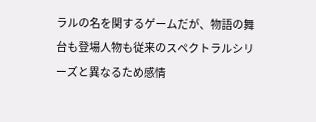ラルの名を関するゲームだが、物語の舞台も登場人物も従来のスペクトラルシリーズと異なるため感情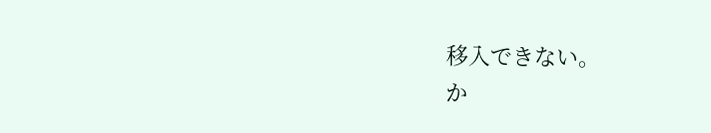移入できない。
か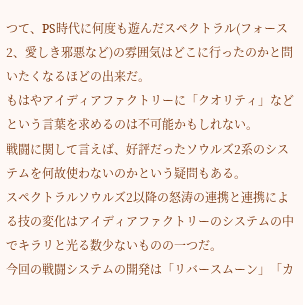つて、PS時代に何度も遊んだスペクトラル(フォース2、愛しき邪悪など)の雰囲気はどこに行ったのかと問いたくなるほどの出来だ。
もはやアイディアファクトリーに「クオリティ」などという言葉を求めるのは不可能かもしれない。
戦闘に関して言えば、好評だったソウルズ2系のシステムを何故使わないのかという疑問もある。
スペクトラルソウルズ2以降の怒涛の連携と連携による技の変化はアイディアファクトリーのシステムの中でキラリと光る数少ないものの一つだ。
今回の戦闘システムの開発は「リバースムーン」「カ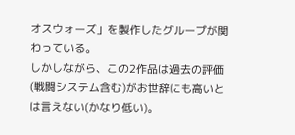オスウォーズ」を製作したグループが関わっている。
しかしながら、この2作品は過去の評価(戦闘システム含む)がお世辞にも高いとは言えない(かなり低い)。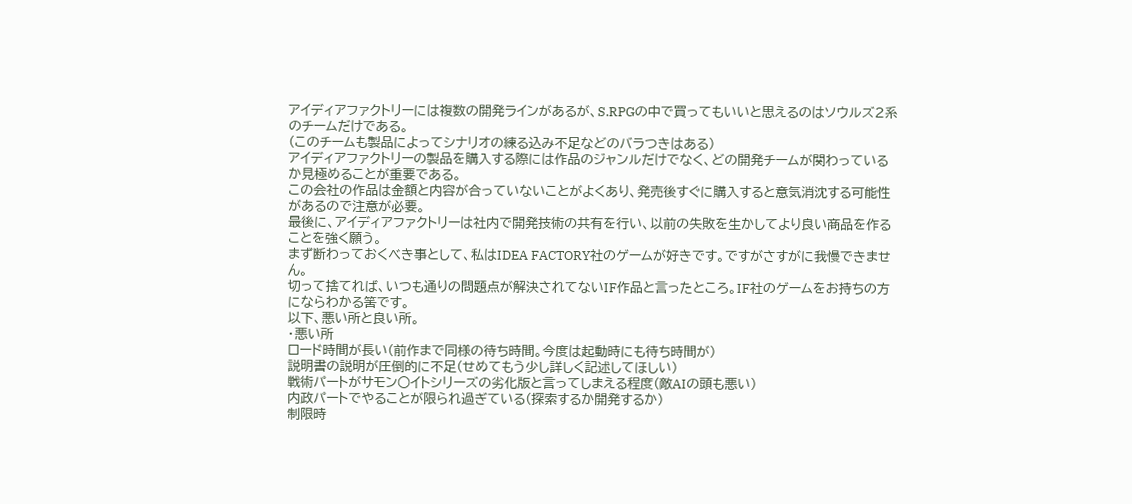アイディアファクトリーには複数の開発ラインがあるが、S.RPGの中で買ってもいいと思えるのはソウルズ2系のチームだけである。
(このチームも製品によってシナリオの練る込み不足などのバラつきはある)
アイディアファクトリーの製品を購入する際には作品のジャンルだけでなく、どの開発チームが関わっているか見極めることが重要である。
この会社の作品は金額と内容が合っていないことがよくあり、発売後すぐに購入すると意気消沈する可能性があるので注意が必要。
最後に、アイディアファクトリーは社内で開発技術の共有を行い、以前の失敗を生かしてより良い商品を作ることを強く願う。
まず断わっておくべき事として、私はIDEA FACTORY社のゲームが好きです。ですがさすがに我慢できません。
切って捨てれば、いつも通りの問題点が解決されてないIF作品と言ったところ。IF社のゲームをお持ちの方にならわかる筈です。
以下、悪い所と良い所。
・悪い所
ロード時間が長い(前作まで同様の待ち時間。今度は起動時にも待ち時間が)
説明書の説明が圧倒的に不足(せめてもう少し詳しく記述してほしい)
戦術パートがサモン○イトシリーズの劣化版と言ってしまえる程度(敵AIの頭も悪い)
内政パートでやることが限られ過ぎている(探索するか開発するか)
制限時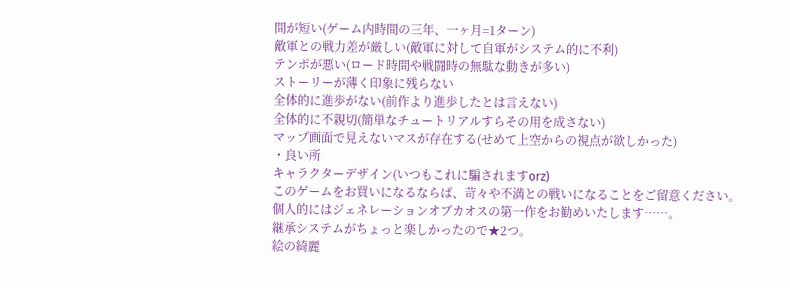間が短い(ゲーム内時間の三年、一ヶ月=1ターン)
敵軍との戦力差が厳しい(敵軍に対して自軍がシステム的に不利)
テンポが悪い(ロード時間や戦闘時の無駄な動きが多い)
ストーリーが薄く印象に残らない
全体的に進歩がない(前作より進歩したとは言えない)
全体的に不親切(簡単なチュートリアルすらその用を成さない)
マップ画面で見えないマスが存在する(せめて上空からの視点が欲しかった)
・良い所
キャラクターデザイン(いつもこれに騙されますorz)
このゲームをお買いになるならば、苛々や不満との戦いになることをご留意ください。
個人的にはジェネレーションオブカオスの第一作をお勧めいたします……。
継承システムがちょっと楽しかったので★2つ。
絵の綺麗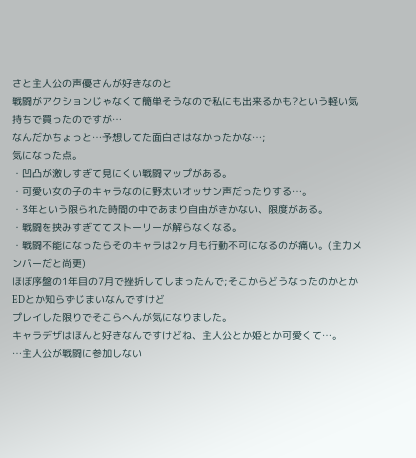さと主人公の声優さんが好きなのと
戦闘がアクションじゃなくて簡単そうなので私にも出来るかも?という軽い気持ちで買ったのですが…
なんだかちょっと…予想してた面白さはなかったかな…;
気になった点。
・凹凸が激しすぎて見にくい戦闘マップがある。
・可愛い女の子のキャラなのに野太いオッサン声だったりする…。
・3年という限られた時間の中であまり自由がきかない、限度がある。
・戦闘を挟みすぎててストーリーが解らなくなる。
・戦闘不能になったらそのキャラは2ヶ月も行動不可になるのが痛い。(主力メンバーだと尚更)
ほぼ序盤の1年目の7月で挫折してしまったんで;そこからどうなったのかとかEDとか知らずじまいなんですけど
プレイした限りでそこらへんが気になりました。
キャラデザはほんと好きなんですけどね、主人公とか姫とか可愛くて…。
…主人公が戦闘に参加しない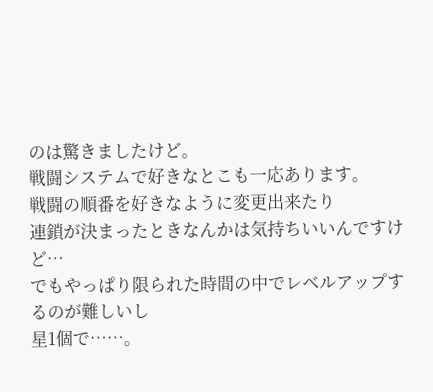のは驚きましたけど。
戦闘システムで好きなとこも一応あります。
戦闘の順番を好きなように変更出来たり
連鎖が決まったときなんかは気持ちいいんですけど…
でもやっぱり限られた時間の中でレベルアップするのが難しいし
星1個で……。